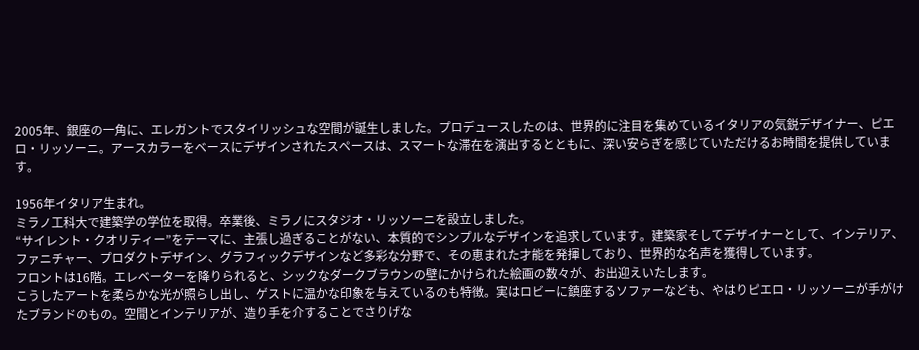2005年、銀座の一角に、エレガントでスタイリッシュな空間が誕生しました。プロデュースしたのは、世界的に注目を集めているイタリアの気鋭デザイナー、ピエロ・リッソーニ。アースカラーをベースにデザインされたスペースは、スマートな滞在を演出するとともに、深い安らぎを感じていただけるお時間を提供しています。

1956年イタリア生まれ。
ミラノ工科大で建築学の学位を取得。卒業後、ミラノにスタジオ・リッソーニを設立しました。
“サイレント・クオリティー”をテーマに、主張し過ぎることがない、本質的でシンプルなデザインを追求しています。建築家そしてデザイナーとして、インテリア、ファニチャー、プロダクトデザイン、グラフィックデザインなど多彩な分野で、その恵まれた才能を発揮しており、世界的な名声を獲得しています。
フロントは16階。エレベーターを降りられると、シックなダークブラウンの壁にかけられた絵画の数々が、お出迎えいたします。
こうしたアートを柔らかな光が照らし出し、ゲストに温かな印象を与えているのも特徴。実はロビーに鎮座するソファーなども、やはりピエロ・リッソーニが手がけたブランドのもの。空間とインテリアが、造り手を介することでさりげな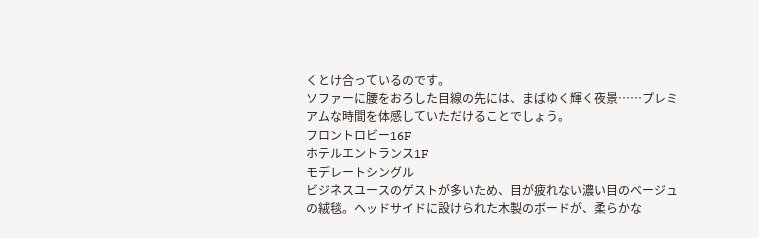くとけ合っているのです。
ソファーに腰をおろした目線の先には、まばゆく輝く夜景……プレミアムな時間を体感していただけることでしょう。
フロントロビー16F
ホテルエントランス1F
モデレートシングル
ビジネスユースのゲストが多いため、目が疲れない濃い目のベージュの絨毯。ヘッドサイドに設けられた木製のボードが、柔らかな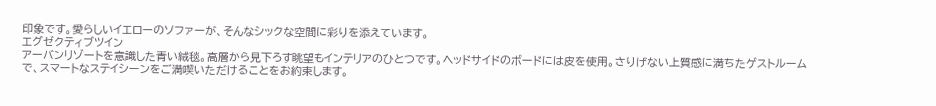印象です。愛らしいイエローのソファーが、そんなシックな空間に彩りを添えています。
エグゼクティブツイン
アーバンリゾートを意識した青い絨毯。高層から見下ろす眺望もインテリアのひとつです。ヘッドサイドのボードには皮を使用。さりげない上質感に満ちたゲストルームで、スマートなステイシーンをご満喫いただけることをお約束します。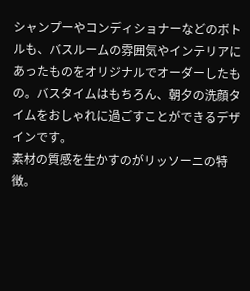シャンプーやコンディショナーなどのボトルも、バスルームの雰囲気やインテリアにあったものをオリジナルでオーダーしたもの。バスタイムはもちろん、朝夕の洗顔タイムをおしゃれに過ごすことができるデザインです。
素材の質感を生かすのがリッソーニの特徴。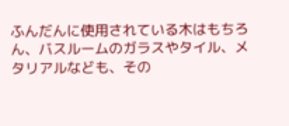ふんだんに使用されている木はもちろん、バスルームのガラスやタイル、メタリアルなども、その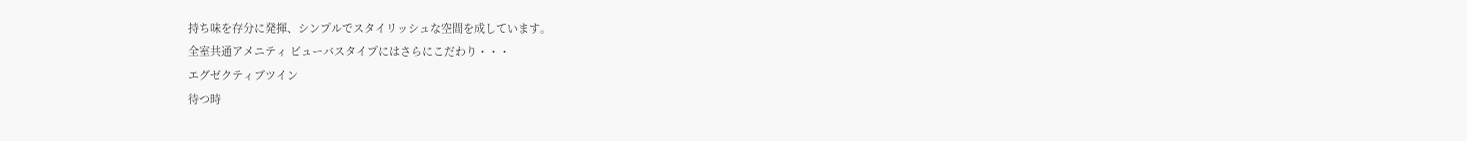持ち味を存分に発揮、シンプルでスタイリッシュな空間を成しています。
全室共通アメニティ ビューバスタイプにはさらにこだわり・・・
エグゼクティブツイン
待つ時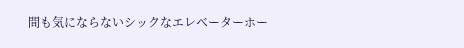間も気にならないシックなエレベーターホー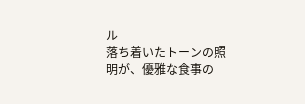ル
落ち着いたトーンの照明が、優雅な食事の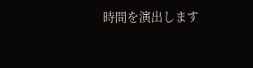時間を演出します